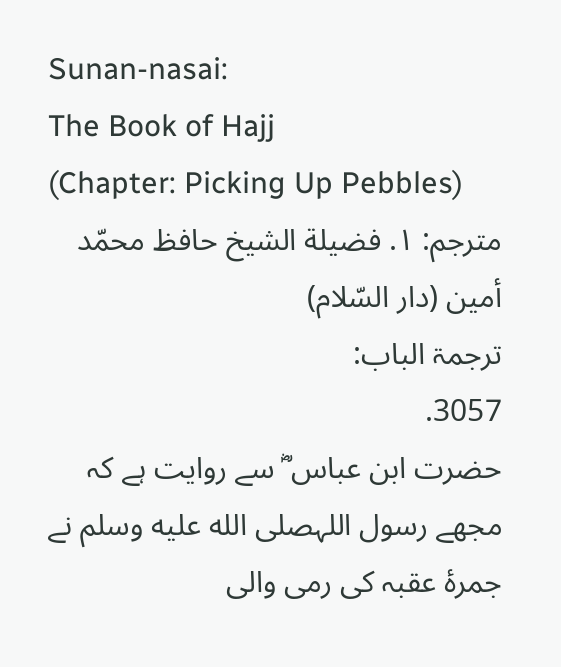Sunan-nasai:
The Book of Hajj
(Chapter: Picking Up Pebbles)
مترجم: ١. فضيلة الشيخ حافظ محمّد أمين (دار السّلام)
ترجمۃ الباب:
3057.
حضرت ابن عباس ؓ سے روایت ہے کہ مجھے رسول اللہصلى الله عليه وسلم نے جمرۂ عقبہ کی رمی والی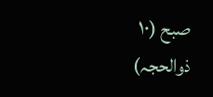صبح (۱۰ ذوالحجہ)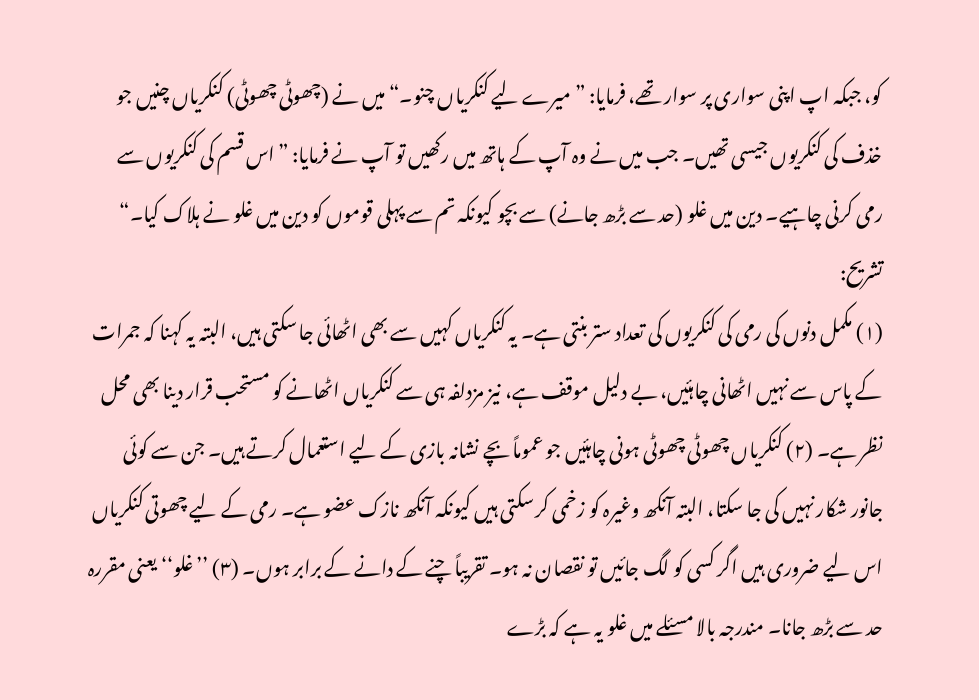کو، جبکہ اپ اپنی سواری پر سوار تھے، فرمایا: ”میرے لیے کنکریاں چنو۔“ میں نے (چھوٹی چھوٹی) کنکریاں چنیں جو خذف کی کنکریوں جیسی تھیں۔ جب میں نے وہ آپ کے ہاتھ میں رکھیں تو آپ نے فرمایا: ”اس قسم کی کنکریوں سے رمی کرنی چاہیے۔ دین میں غلو (حد سے بڑھ جانے) سے بچو کیونکہ تم سے پہلی قوموں کو دین میں غلو نے ہلاک کیا۔“
تشریح:
(۱) مکمل دنوں کی رمی کی کنکریوں کی تعداد ستر بنتی ہے۔ یہ کنکریاں کہیں سے بھی اٹھائی جا سکتی ہیں، البتہ یہ کہنا کہ جمرات کے پاس سے نہیں اٹھانی چاہئیں، بے دلیل موقف ہے، نیز مزدلفہ ہی سے کنکریاں اٹھانے کو مستحب قرار دینا بھی محل نظر ہے۔ (۲) کنکریاں چھوٹی چھوٹی ہونی چاہئیں جو عموماً بچے نشانہ بازی کے لیے استعمال کرتے ہیں۔ جن سے کوئی جانور شکار نہیں کی جا سکتا، البتہ آنکھ وغیرہ کو زخمی کر سکتی ہیں کیونکہ آنکھ نازک عضو ہے۔ رمی کے لیے چھوتی کنکریاں اس لیے ضروری ہیں اگر کسی کو لگ جائیں تو نقصان نہ ہو۔ تقریباً چنے کے دانے کے برابر ہوں۔ (۳) ’’غلو‘‘ یعنی مقررہ حد سے بڑھ جانا۔ مندرجہ بالا مسئلے میں غلو یہ ہے کہ بڑے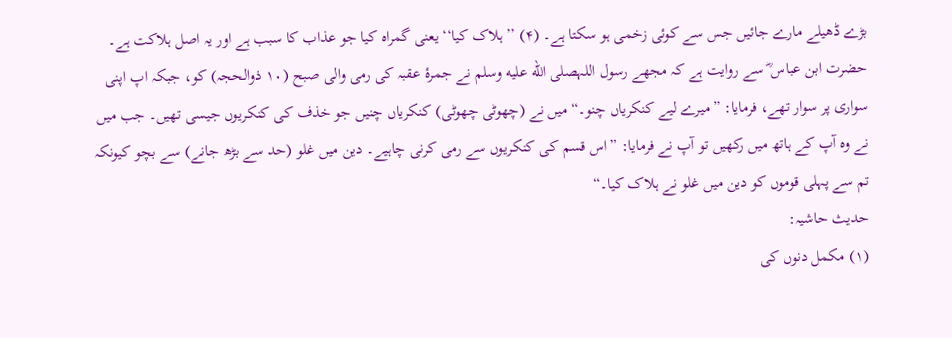بڑے ڈھیلے مارے جائیں جس سے کوئی زخمی ہو سکتا ہے۔ (۴) ’’ہلاک کیا‘‘ یعنی گمراہ کیا جو عذاب کا سبب ہے اور یہ اصل ہلاکت ہے۔
حضرت ابن عباس ؓ سے روایت ہے کہ مجھے رسول اللہصلى الله عليه وسلم نے جمرۂ عقبہ کی رمی والی صبح (۱۰ ذوالحجہ) کو، جبکہ اپ اپنی سواری پر سوار تھے، فرمایا: ”میرے لیے کنکریاں چنو۔“ میں نے (چھوٹی چھوٹی) کنکریاں چنیں جو خذف کی کنکریوں جیسی تھیں۔ جب میں نے وہ آپ کے ہاتھ میں رکھیں تو آپ نے فرمایا: ”اس قسم کی کنکریوں سے رمی کرنی چاہیے۔ دین میں غلو (حد سے بڑھ جانے) سے بچو کیونکہ تم سے پہلی قوموں کو دین میں غلو نے ہلاک کیا۔“
حدیث حاشیہ:
(۱) مکمل دنوں کی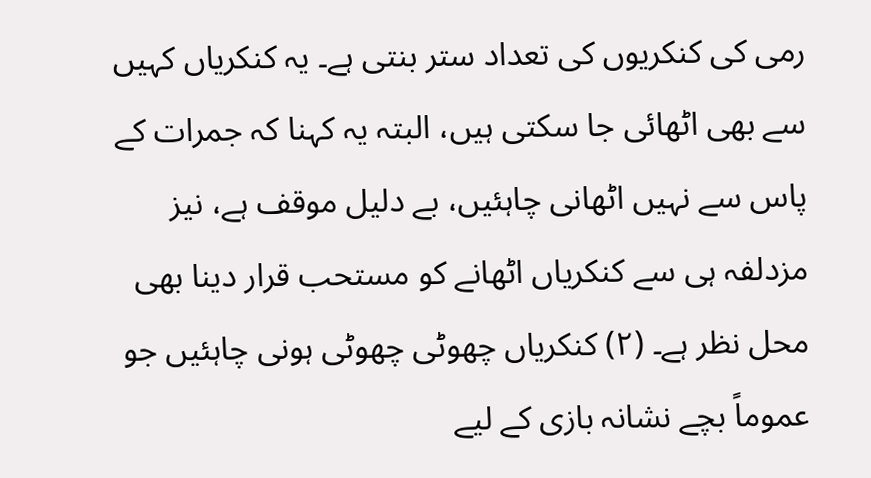رمی کی کنکریوں کی تعداد ستر بنتی ہے۔ یہ کنکریاں کہیں سے بھی اٹھائی جا سکتی ہیں، البتہ یہ کہنا کہ جمرات کے پاس سے نہیں اٹھانی چاہئیں، بے دلیل موقف ہے، نیز مزدلفہ ہی سے کنکریاں اٹھانے کو مستحب قرار دینا بھی محل نظر ہے۔ (۲) کنکریاں چھوٹی چھوٹی ہونی چاہئیں جو عموماً بچے نشانہ بازی کے لیے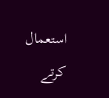استعمال کرتے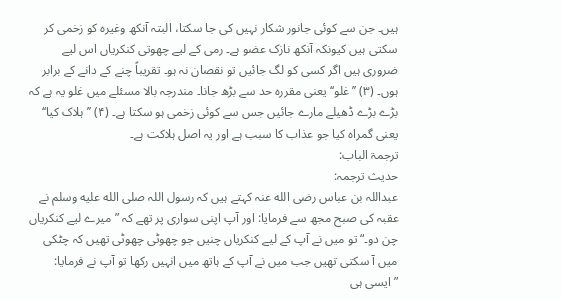ہیں۔ جن سے کوئی جانور شکار نہیں کی جا سکتا، البتہ آنکھ وغیرہ کو زخمی کر سکتی ہیں کیونکہ آنکھ نازک عضو ہے۔ رمی کے لیے چھوتی کنکریاں اس لیے ضروری ہیں اگر کسی کو لگ جائیں تو نقصان نہ ہو۔ تقریباً چنے کے دانے کے برابر ہوں۔ (۳) ’’غلو‘‘ یعنی مقررہ حد سے بڑھ جانا۔ مندرجہ بالا مسئلے میں غلو یہ ہے کہ بڑے بڑے ڈھیلے مارے جائیں جس سے کوئی زخمی ہو سکتا ہے۔ (۴) ’’ہلاک کیا‘‘ یعنی گمراہ کیا جو عذاب کا سبب ہے اور یہ اصل ہلاکت ہے۔
ترجمۃ الباب:
حدیث ترجمہ:
عبداللہ بن عباس رضی الله عنہ کہتے ہیں کہ رسول اللہ صلى الله عليه وسلم نے عقبہ کی صبح مجھ سے فرمایا: اور آپ اپنی سواری پر تھے کہ ”میرے لیے کنکریاں چن دو۔“ تو میں نے آپ کے لیے کنکریاں چنیں جو چھوٹی چھوٹی تھیں کہ چٹکی میں آ سکتی تھیں جب میں نے آپ کے ہاتھ میں انہیں رکھا تو آپ نے فرمایا: ”ایسی ہی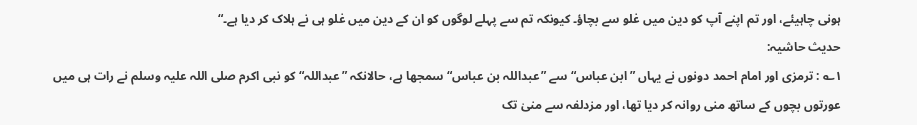ہونی چاہیئے، اور تم اپنے آپ کو دین میں غلو سے بچاؤ۔ کیونکہ تم سے پہلے لوگوں کو ان کے دین میں غلو ہی نے ہلاک کر دیا ہے۔“
حدیث حاشیہ:
۱؎ : ترمزی اور امام احمد دونوں نے یہاں ”ابن عباس“ سے ”عبداللہ بن عباس“ سمجھا ہے، حالانکہ ”عبداللہ“ کو نبی اکرم صلی اللہ علیہ وسلم نے رات ہی میں عورتوں بچوں کے ساتھ منی روانہ کر دیا تھا، اور مزدلفہ سے منیٰ تک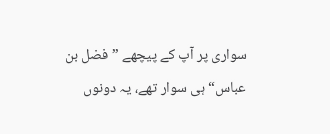سواری پر آپ کے پیچھے ”فضل بن عباس“ ہی سوار تھے، یہ دونوں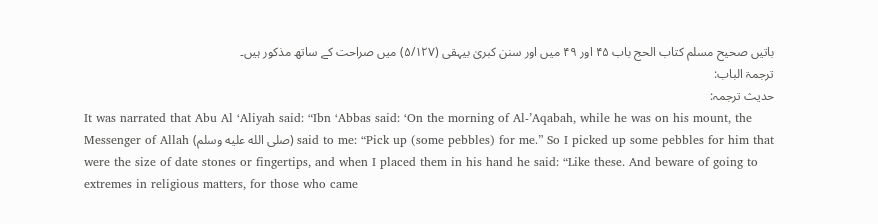باتیں صحیح مسلم کتاب الحج باب ۴۵ اور ۴۹ میں اور سنن کبریٰ بیہقی (۵/۱۲۷) میں صراحت کے ساتھ مذکور ہیں۔
ترجمۃ الباب:
حدیث ترجمہ:
It was narrated that Abu Al ‘Aliyah said: “Ibn ‘Abbas said: ‘On the morning of Al-’Aqabah, while he was on his mount, the Messenger of Allah (صلى الله عليه وسلم) said to me: “Pick up (some pebbles) for me.” So I picked up some pebbles for him that were the size of date stones or fingertips, and when I placed them in his hand he said: “Like these. And beware of going to extremes in religious matters, for those who came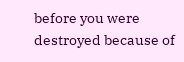before you were destroyed because of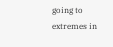going to extremes in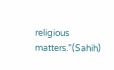religious matters.”(Sahih)